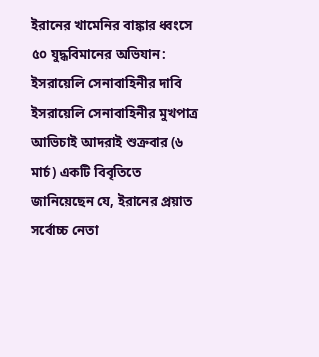ইরানের খামেনির বাঙ্কার ধ্বংসে ৫০ যুদ্ধবিমানের অভিযান: ইসরায়েলি সেনাবাহিনীর দাবি
ইসরায়েলি সেনাবাহিনীর মুখপাত্র আভিচাই আদরাই শুক্রবার (৬ মার্চ) একটি বিবৃতিতে জানিয়েছেন যে, ইরানের প্রয়াত সর্বোচ্চ নেতা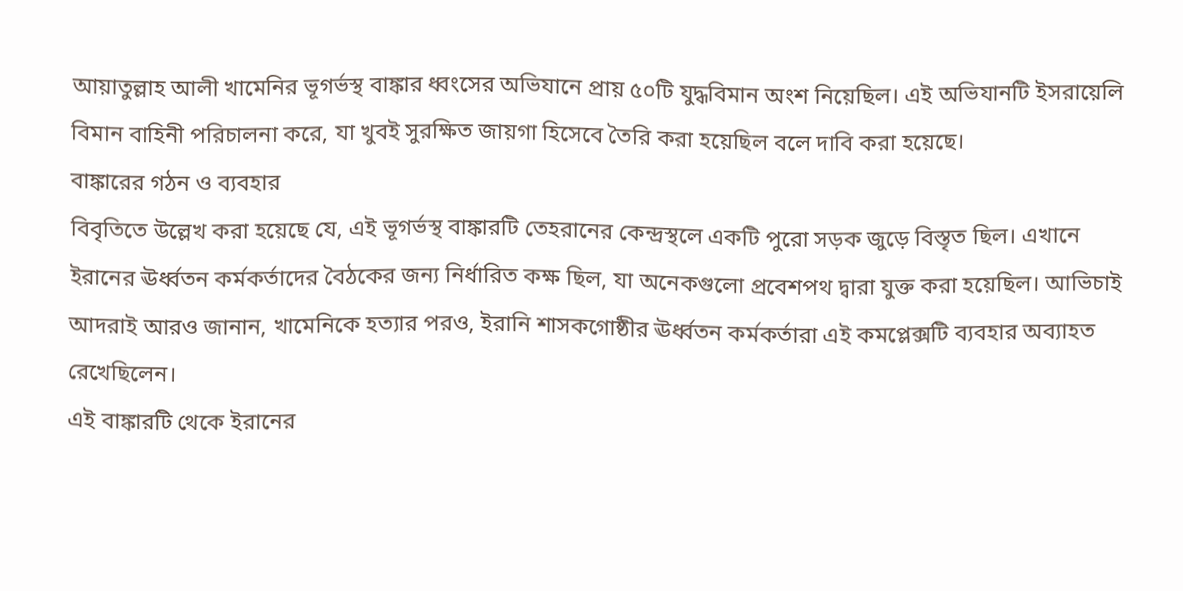আয়াতুল্লাহ আলী খামেনির ভূগর্ভস্থ বাঙ্কার ধ্বংসের অভিযানে প্রায় ৫০টি যুদ্ধবিমান অংশ নিয়েছিল। এই অভিযানটি ইসরায়েলি বিমান বাহিনী পরিচালনা করে, যা খুবই সুরক্ষিত জায়গা হিসেবে তৈরি করা হয়েছিল বলে দাবি করা হয়েছে।
বাঙ্কারের গঠন ও ব্যবহার
বিবৃতিতে উল্লেখ করা হয়েছে যে, এই ভূগর্ভস্থ বাঙ্কারটি তেহরানের কেন্দ্রস্থলে একটি পুরো সড়ক জুড়ে বিস্তৃত ছিল। এখানে ইরানের ঊর্ধ্বতন কর্মকর্তাদের বৈঠকের জন্য নির্ধারিত কক্ষ ছিল, যা অনেকগুলো প্রবেশপথ দ্বারা যুক্ত করা হয়েছিল। আভিচাই আদরাই আরও জানান, খামেনিকে হত্যার পরও, ইরানি শাসকগোষ্ঠীর ঊর্ধ্বতন কর্মকর্তারা এই কমপ্লেক্সটি ব্যবহার অব্যাহত রেখেছিলেন।
এই বাঙ্কারটি থেকে ইরানের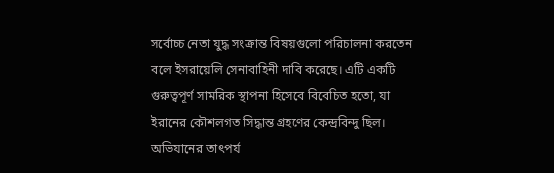সর্বোচ্চ নেতা যুদ্ধ সংক্রান্ত বিষয়গুলো পরিচালনা করতেন বলে ইসরায়েলি সেনাবাহিনী দাবি করেছে। এটি একটি গুরুত্বপূর্ণ সামরিক স্থাপনা হিসেবে বিবেচিত হতো, যা ইরানের কৌশলগত সিদ্ধান্ত গ্রহণের কেন্দ্রবিন্দু ছিল।
অভিযানের তাৎপর্য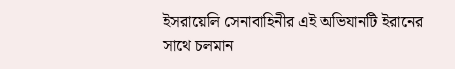ইসরায়েলি সেনাবাহিনীর এই অভিযানটি ইরানের সাথে চলমান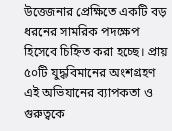উত্তেজনার প্রেক্ষিতে একটি বড় ধরনের সামরিক পদক্ষেপ হিসেবে চিহ্নিত করা হচ্ছে। প্রায় ৫০টি যুদ্ধবিমানের অংশগ্রহণ এই অভিযানের ব্যাপকতা ও গুরুত্বকে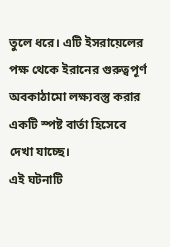তুলে ধরে। এটি ইসরায়েলের পক্ষ থেকে ইরানের গুরুত্বপূর্ণ অবকাঠামো লক্ষ্যবস্তু করার একটি স্পষ্ট বার্তা হিসেবে দেখা যাচ্ছে।
এই ঘটনাটি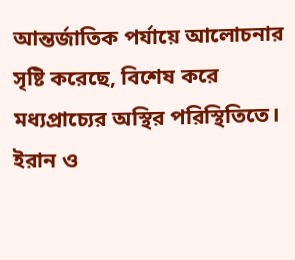আন্তর্জাতিক পর্যায়ে আলোচনার সৃষ্টি করেছে, বিশেষ করে মধ্যপ্রাচ্যের অস্থির পরিস্থিতিতে। ইরান ও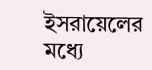ইসরায়েলের মধ্যে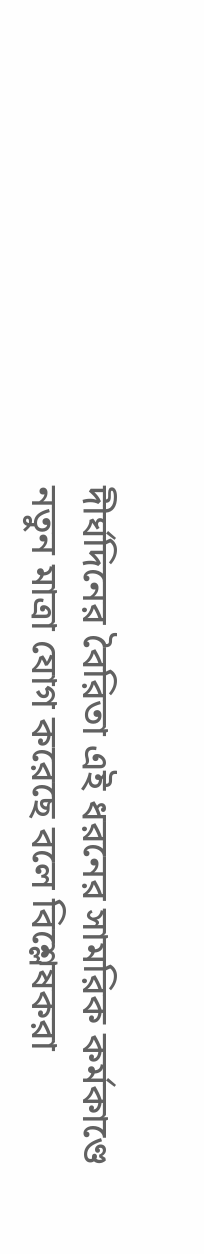দীর্ঘদিনের বৈরিতা এই ধরনের সামরিক কর্মকাণ্ডে নতুন মাত্রা যোগ করেছে বলে বিশ্লেষকরা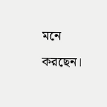মনে করছেন।